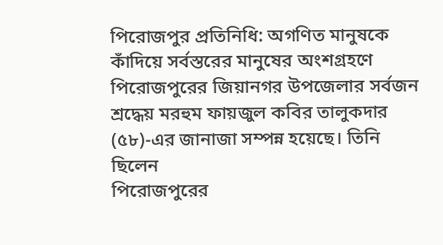পিরোজপুর প্রতিনিধি: অগণিত মানুষকে কাঁদিয়ে সর্বস্তরের মানুষের অংশগ্রহণে পিরোজপুরের জিয়ানগর উপজেলার সর্বজন শ্রদ্ধেয় মরহুম ফায়জুল কবির তালুকদার (৫৮)-এর জানাজা সম্পন্ন হয়েছে। তিনি ছিলেন
পিরোজপুরের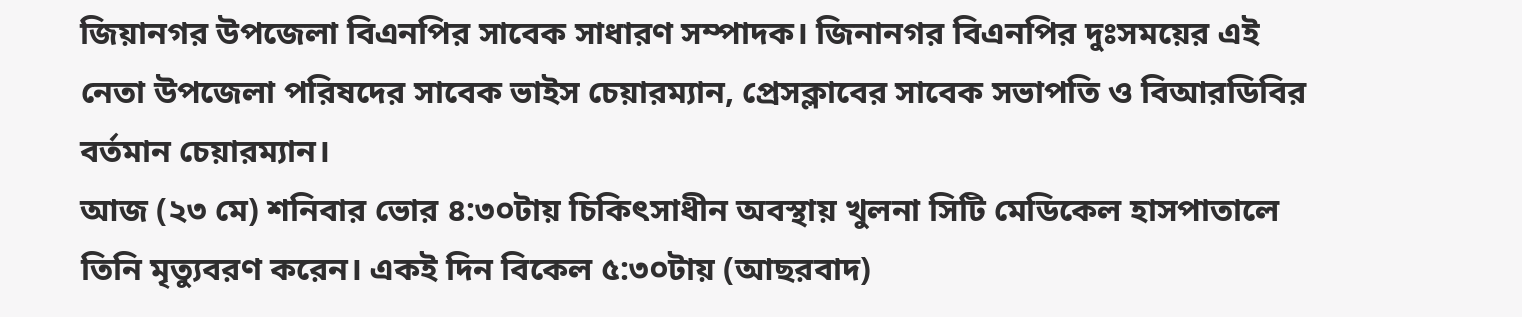জিয়ানগর উপজেলা বিএনপির সাবেক সাধারণ সম্পাদক। জিনানগর বিএনপির দুঃসময়ের এই নেতা উপজেলা পরিষদের সাবেক ভাইস চেয়ারম্যান, প্রেসক্লাবের সাবেক সভাপতি ও বিআরডিবির বর্তমান চেয়ারম্যান।
আজ (২৩ মে) শনিবার ভোর ৪:৩০টায় চিকিৎসাধীন অবস্থায় খুলনা সিটি মেডিকেল হাসপাতালে তিনি মৃত্যুবরণ করেন। একই দিন বিকেল ৫:৩০টায় (আছরবাদ)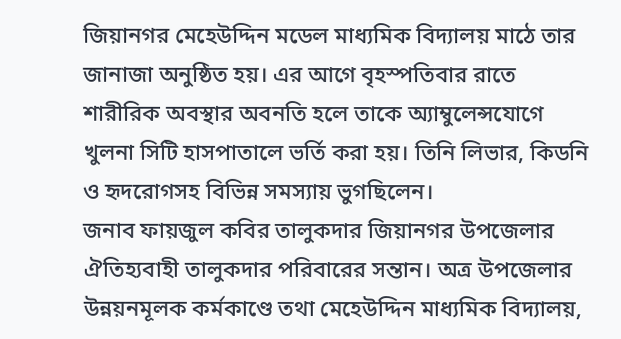জিয়ানগর মেহেউদ্দিন মডেল মাধ্যমিক বিদ্যালয় মাঠে তার জানাজা অনুষ্ঠিত হয়। এর আগে বৃহস্পতিবার রাতে শারীরিক অবস্থার অবনতি হলে তাকে অ্যাম্বুলেন্সযোগে খুলনা সিটি হাসপাতালে ভর্তি করা হয়। তিনি লিভার, কিডনি ও হৃদরোগসহ বিভিন্ন সমস্যায় ভুগছিলেন।
জনাব ফায়জুল কবির তালুকদার জিয়ানগর উপজেলার ঐতিহ্যবাহী তালুকদার পরিবারের সন্তান। অত্র উপজেলার উন্নয়নমূলক কর্মকাণ্ডে তথা মেহেউদ্দিন মাধ্যমিক বিদ্যালয়,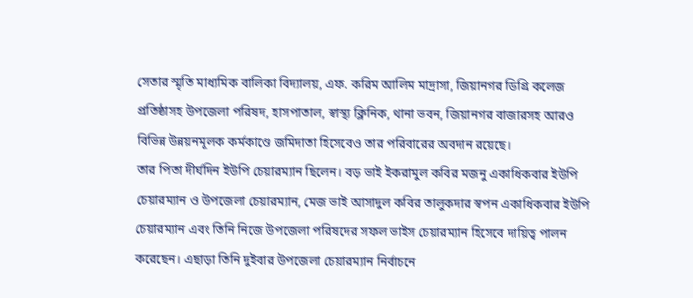সেতার স্মৃতি মাধ্যমিক বালিকা বিদ্যালয়, এফ. করিম আলিম মাদ্রাসা, জিয়ানগর ডিগ্রি কলেজ প্রতিষ্ঠাসহ উপজেলা পরিষদ, হাসপাতাল, স্বাস্থ্য ক্লিনিক, থানা ভবন, জিয়ানগর বাজারসহ আরও বিভিন্ন উন্নয়নমূলক কর্মকাণ্ডে জমিদাতা হিসেবেও তার পরিবারের অবদান রয়েছে।
তার পিতা দীর্ঘদিন ইউপি চেয়ারম্যান ছিলেন। বড় ভাই ইকরামুল কবির মজনু একাধিকবার ইউপি চেয়ারম্যান ও উপজেলা চেয়ারম্যান, মেজ ভাই আসাদুল কবির তালুকদার স্বপন একাধিকবার ইউপি চেয়ারম্যান এবং তিনি নিজে উপজেলা পরিষদের সফল ভাইস চেয়ারম্যান হিসেবে দায়িত্ব পালন করেছেন। এছাড়া তিনি দুইবার উপজেলা চেয়ারম্যান নির্বাচনে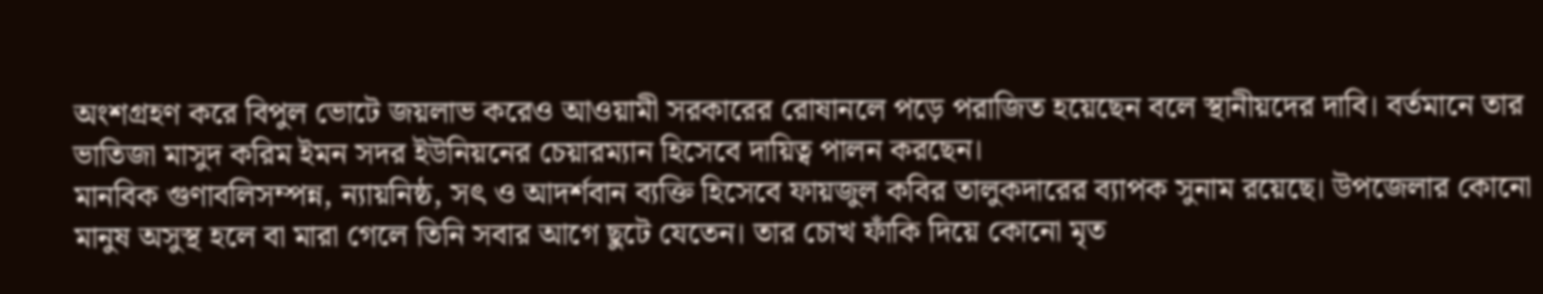অংশগ্রহণ করে বিপুল ভোটে জয়লাভ করেও আওয়ামী সরকারের রোষানলে পড়ে পরাজিত হয়েছেন বলে স্থানীয়দের দাবি। বর্তমানে তার ভাতিজা মাসুদ করিম ইমন সদর ইউনিয়নের চেয়ারম্যান হিসেবে দায়িত্ব পালন করছেন।
মানবিক গুণাবলিসম্পন্ন, ন্যায়নিষ্ঠ, সৎ ও আদর্শবান ব্যক্তি হিসেবে ফায়জুল কবির তালুকদারের ব্যাপক সুনাম রয়েছে। উপজেলার কোনো মানুষ অসুস্থ হলে বা মারা গেলে তিনি সবার আগে ছুটে যেতেন। তার চোখ ফাঁকি দিয়ে কোনো মৃত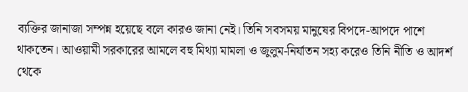ব্যক্তির জানাজা সম্পন্ন হয়েছে বলে কারও জানা নেই। তিনি সবসময় মানুষের বিপদে-আপদে পাশে থাকতেন। আওয়ামী সরকারের আমলে বহু মিথ্যা মামলা ও জুলুম-নির্যাতন সহ্য করেও তিনি নীতি ও আদর্শ থেকে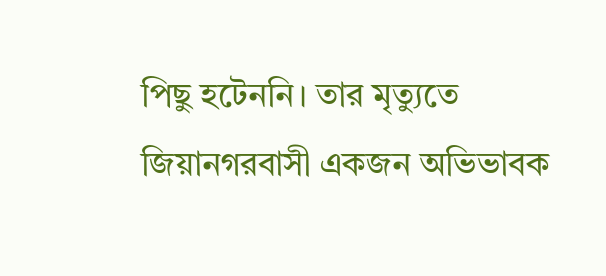পিছু হটেননি। তার মৃত্যুতে জিয়ানগরবাসী একজন অভিভাবক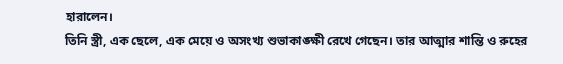হারালেন।
তিনি স্ত্রী, এক ছেলে, এক মেয়ে ও অসংখ্য শুভাকাঙ্ক্ষী রেখে গেছেন। তার আত্মার শান্তি ও রুহের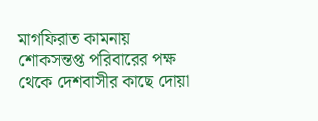মাগফিরাত কামনায় শোকসন্তপ্ত পরিবারের পক্ষ থেকে দেশবাসীর কাছে দোয়া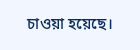চাওয়া হয়েছে।